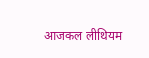आजकल लीथियम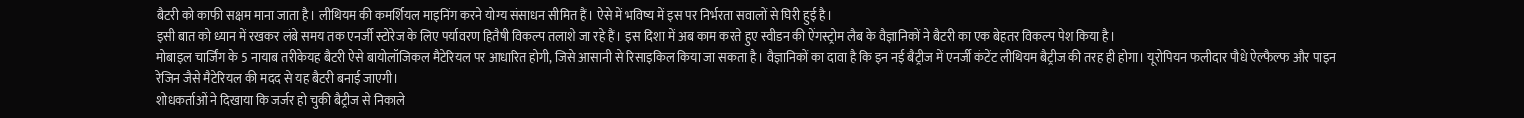बैटरी को काफी सक्षम माना जाता है। लीथियम की कमर्शियल माइनिंग करने योग्य संसाधन सीमित हैं। ऐसे में भविष्य में इस पर निर्भरता सवालों से घिरी हुई है।
इसी बात को ध्यान में रखकर लंबे समय तक एनर्जी स्टोरेज के लिए पर्यावरण हितैषी विकल्प तलाशे जा रहे हैं। इस दिशा में अब काम करते हुए स्वीडन की ऐंगस्ट्रोम लैब के वैज्ञानिकों ने बैटरी का एक बेहतर विकल्प पेश किया है।
मोबाइल चार्जिंग के 5 नायाब तरीकेयह बैटरी ऐसे बायोलॉजिकल मैटेरियल पर आधारित होगी, जिसे आसानी से रिसाइकिल किया जा सकता है। वैज्ञानिकों का दावा है कि इन नई बैट्रीज में एनर्जी कंटेंट लीथियम बैट्रीज की तरह ही होगा। यूरोपियन फलीदार पौधे ऐल्फैल्फ और पाइन रेजिन जैसे मैटेरियल की मदद से यह बैटरी बनाई जाएगी।
शोधकर्ताओं ने दिखाया कि जर्जर हो चुकी बैट्रीज से निकाले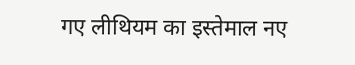गए लीथियम का इस्तेमाल नए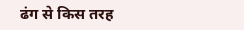ढंग से किस तरह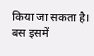किया जा सकता है। बस इसमें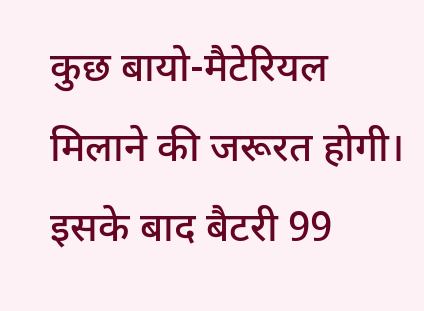कुछ बायो-मैटेरियल मिलाने की जरूरत होगी। इसके बाद बैटरी 99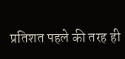प्रतिशत पहले की तरह ही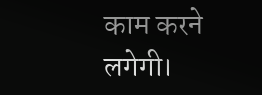काम करने लगेगी।